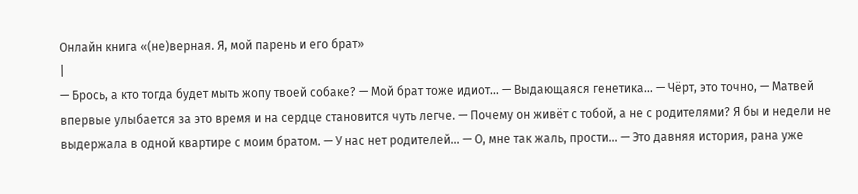Онлайн книга «(не)верная. Я, мой парень и его брат»
|
— Брось, а кто тогда будет мыть жопу твоей собаке? — Мой брат тоже идиот... — Выдающаяся генетика... — Чёрт, это точно, — Матвей впервые улыбается за это время и на сердце становится чуть легче. — Почему он живёт с тобой, а не с родителями? Я бы и недели не выдержала в одной квартире с моим братом. — У нас нет родителей... — О, мне так жаль, прости... — Это давняя история, рана уже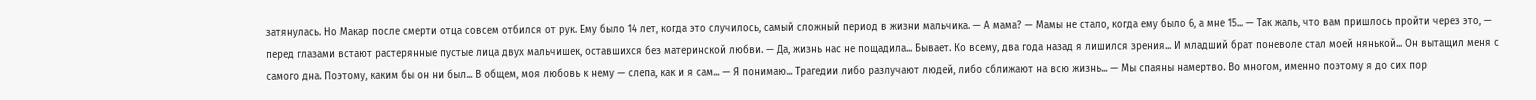затянулась. Но Макар после смерти отца совсем отбился от рук. Ему было 14 лет, когда это случилось, самый сложный период в жизни мальчика. — А мама? — Мамы не стало, когда ему было 6, а мне 15... — Так жаль, что вам пришлось пройти через это, — перед глазами встают растерянные пустые лица двух мальчишек, оставшихся без материнской любви. — Да, жизнь нас не пощадила... Бывает. Ко всему, два года назад я лишился зрения... И младший брат поневоле стал моей нянькой... Он вытащил меня с самого дна. Поэтому, каким бы он ни был... В общем, моя любовь к нему — слепа, как и я сам... — Я понимаю... Трагедии либо разлучают людей, либо сближают на всю жизнь... — Мы спаяны намертво. Во многом, именно поэтому я до сих пор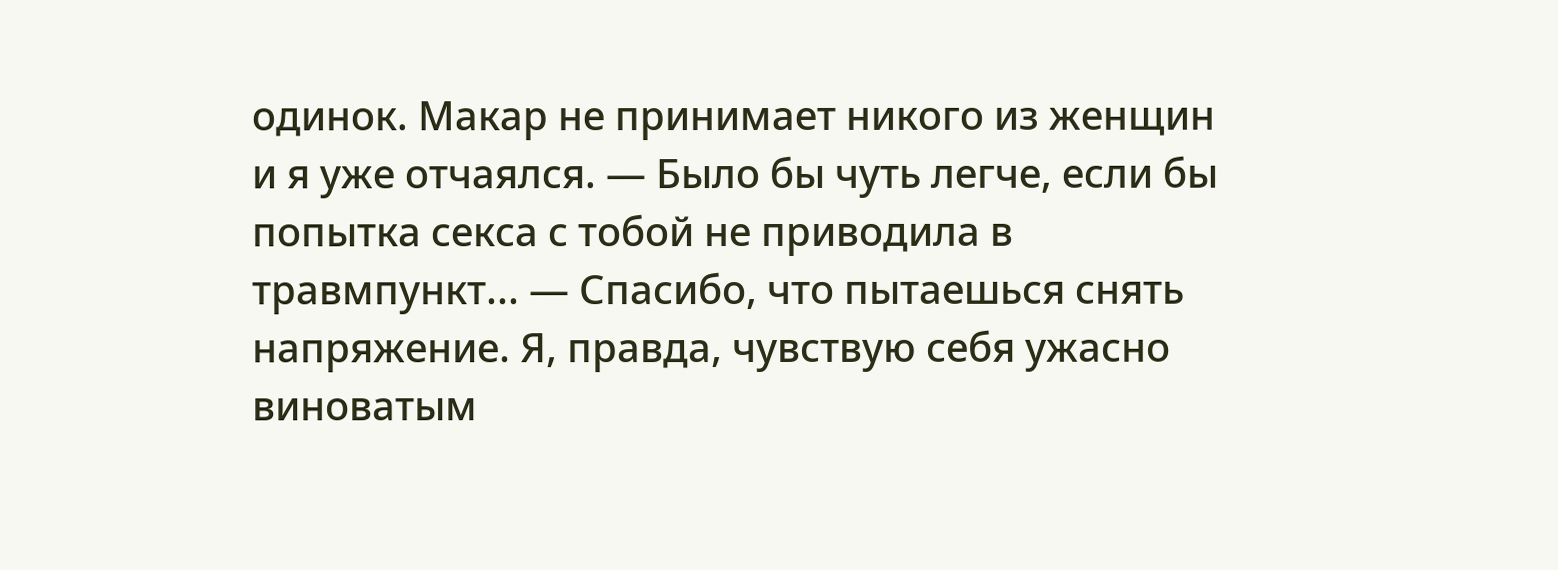одинок. Макар не принимает никого из женщин и я уже отчаялся. — Было бы чуть легче, если бы попытка секса с тобой не приводила в травмпункт... — Спасибо, что пытаешься снять напряжение. Я, правда, чувствую себя ужасно виноватым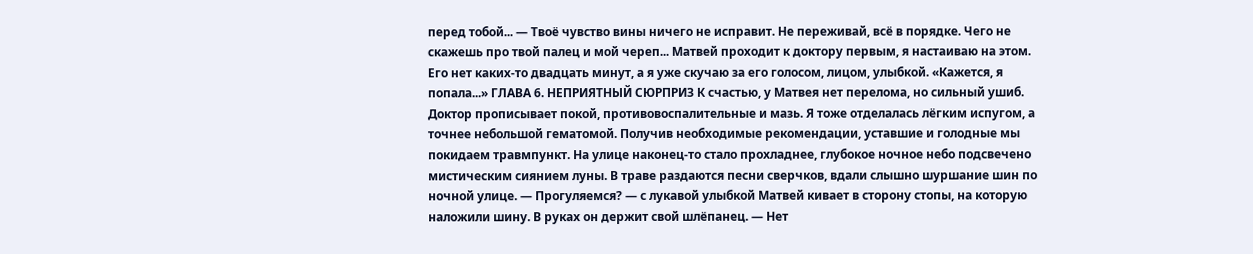перед тобой... — Твоё чувство вины ничего не исправит. Не переживай, всё в порядке. Чего не скажешь про твой палец и мой череп... Матвей проходит к доктору первым, я настаиваю на этом. Его нет каких-то двадцать минут, а я уже скучаю за его голосом, лицом, улыбкой. «Кажется, я попала...» ГЛАВА 6. НЕПРИЯТНЫЙ СЮРПРИЗ К счастью, у Матвея нет перелома, но сильный ушиб. Доктор прописывает покой, противовоспалительные и мазь. Я тоже отделалась лёгким испугом, а точнее небольшой гематомой. Получив необходимые рекомендации, уставшие и голодные мы покидаем травмпункт. На улице наконец-то стало прохладнее, глубокое ночное небо подсвечено мистическим сиянием луны. В траве раздаются песни сверчков, вдали слышно шуршание шин по ночной улице. — Прогуляемся? — с лукавой улыбкой Матвей кивает в сторону стопы, на которую наложили шину. В руках он держит свой шлёпанец. — Нет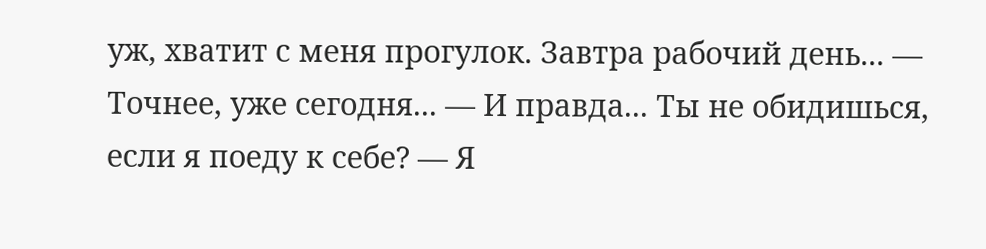уж, хватит с меня прогулок. Завтра рабочий день... — Точнее, уже сегодня... — И правда... Ты не обидишься, если я поеду к себе? — Я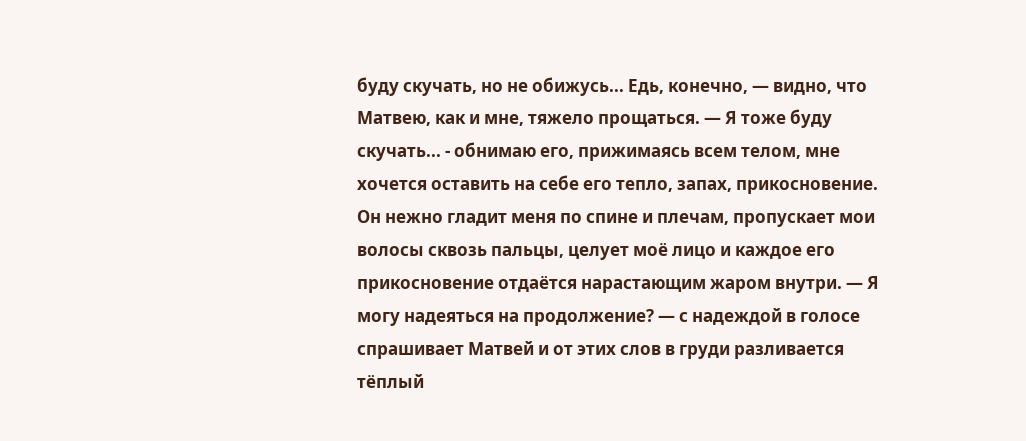буду скучать, но не обижусь... Едь, конечно, — видно, что Матвею, как и мне, тяжело прощаться. — Я тоже буду скучать... - обнимаю его, прижимаясь всем телом, мне хочется оставить на себе его тепло, запах, прикосновение. Он нежно гладит меня по спине и плечам, пропускает мои волосы сквозь пальцы, целует моё лицо и каждое его прикосновение отдаётся нарастающим жаром внутри. — Я могу надеяться на продолжение? — с надеждой в голосе спрашивает Матвей и от этих слов в груди разливается тёплый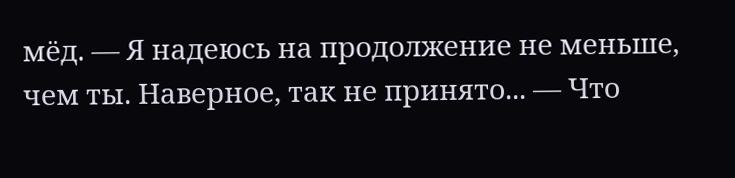мёд. — Я надеюсь на продолжение не меньше, чем ты. Наверное, так не принято... — Что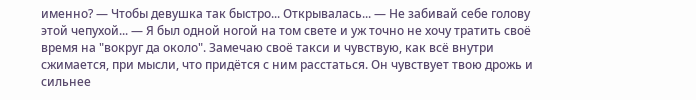именно? — Чтобы девушка так быстро... Открывалась... — Не забивай себе голову этой чепухой... — Я был одной ногой на том свете и уж точно не хочу тратить своё время на "вокруг да около". Замечаю своё такси и чувствую, как всё внутри сжимается, при мысли, что придётся с ним расстаться. Он чувствует твою дрожь и сильнее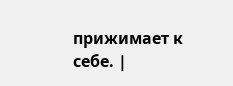прижимает к себе. |